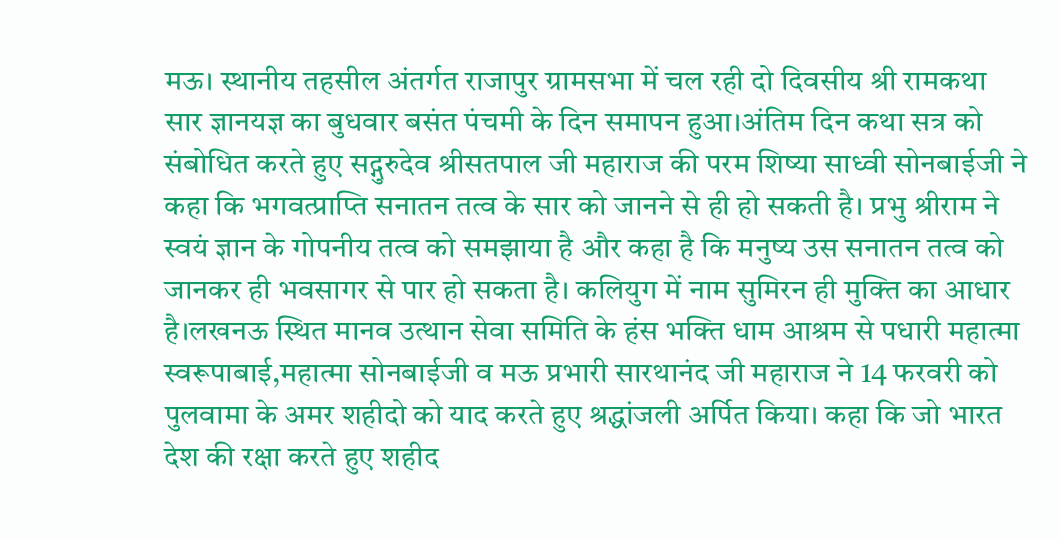मऊ। स्थानीय तहसील अंतर्गत राजापुर ग्रामसभा में चल रही दो दिवसीय श्री रामकथा सार ज्ञानयज्ञ का बुधवार बसंत पंचमी के दिन समापन हुआ।अंतिम दिन कथा सत्र को संबोधित करते हुए सद्गुरुदेव श्रीसतपाल जी महाराज की परम शिष्या साध्वी सोनबाईजी ने कहा कि भगवत्प्राप्ति सनातन तत्व के सार को जानने से ही हो सकती है। प्रभु श्रीराम ने स्वयं ज्ञान के गोपनीय तत्व को समझाया है और कहा है कि मनुष्य उस सनातन तत्व को जानकर ही भवसागर से पार हो सकता है। कलियुग में नाम सुमिरन ही मुक्ति का आधार है।लखनऊ स्थित मानव उत्थान सेवा समिति के हंस भक्ति धाम आश्रम से पधारी महात्मा स्वरूपाबाई,महात्मा सोनबाईजी व मऊ प्रभारी सारथानंद जी महाराज ने 14 फरवरी को पुलवामा के अमर शहीदो को याद करते हुए श्रद्धांजली अर्पित किया। कहा कि जो भारत देश की रक्षा करते हुए शहीद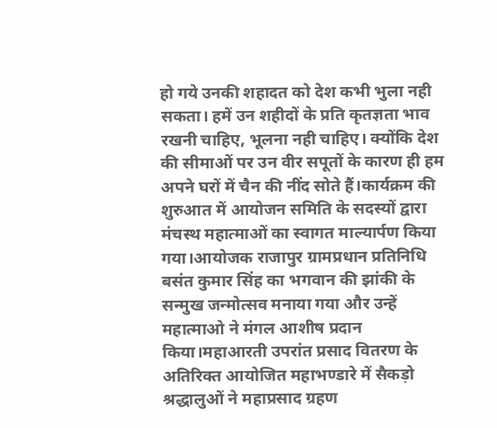हो गये उनकी शहादत को देश कभी भुला नही सकता। हमें उन शहीदों के प्रति कृतज्ञता भाव रखनी चाहिए, भूलना नही चाहिए। क्योंकि देश की सीमाओं पर उन वीर सपूतों के कारण ही हम अपने घरों में चैन की नींद सोते हैं।कार्यक्रम की शुरुआत में आयोजन समिति के सदस्यों द्वारा मंचस्थ महात्माओं का स्वागत माल्यार्पण किया गया।आयोजक राजापुर ग्रामप्रधान प्रतिनिधि बसंत कुमार सिंह का भगवान की झांकी के सन्मुख जन्मोत्सव मनाया गया और उन्हें महात्माओ ने मंगल आशीष प्रदान किया।महाआरती उपरांत प्रसाद वितरण के अतिरिक्त आयोजित महाभण्डारे में सैकड़ो श्रद्धालुओं ने महाप्रसाद ग्रहण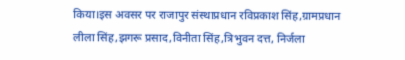किया।इस अवसर पर राजापुर संस्थाप्रधान रविप्रकाश सिंह,ग्रामप्रधान लीला सिंह,झगरू प्रसाद,विनीता सिंह,त्रिभुवन दत्त, निर्जला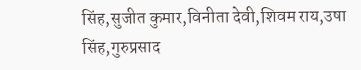सिंह,सुजीत कुमार,विनीता देवी,शिवम राय,उषा सिंह,गुरुप्रसाद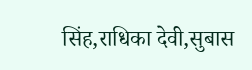सिंह,राधिका देवी,सुबास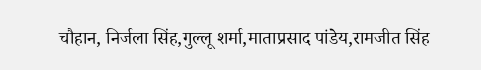चौहान, निर्जला सिंह,गुल्लू शर्मा,माताप्रसाद पांडेय,रामजीत सिंह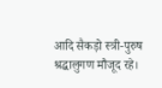आदि सैकड़ो स्त्री-पुरुष श्रद्धालुगण मौजूद रहे।